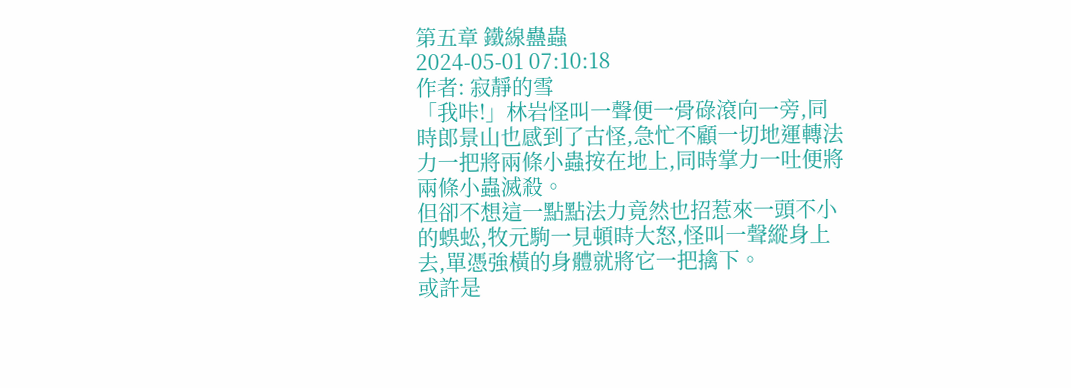第五章 鐵線蠱蟲
2024-05-01 07:10:18
作者: 寂靜的雪
「我咔!」林岩怪叫一聲便一骨碌滾向一旁,同時郎景山也感到了古怪,急忙不顧一切地運轉法力一把將兩條小蟲按在地上,同時掌力一吐便將兩條小蟲滅殺。
但卻不想這一點點法力竟然也招惹來一頭不小的蜈蚣,牧元駒一見頓時大怒,怪叫一聲縱身上去,單憑強橫的身體就將它一把擒下。
或許是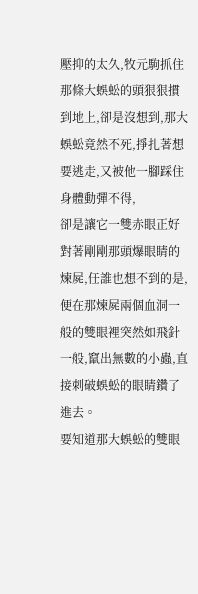壓抑的太久,牧元駒抓住那條大蜈蚣的頭狠狠摜到地上,卻是沒想到,那大蜈蚣竟然不死,掙扎著想要逃走,又被他一腳踩住身體動彈不得,
卻是讓它一雙赤眼正好對著剛剛那頭爆眼睛的煉屍,任誰也想不到的是,便在那煉屍兩個血洞一般的雙眼裡突然如飛針一般,竄出無數的小蟲,直接刺破蜈蚣的眼睛鑽了進去。
要知道那大蜈蚣的雙眼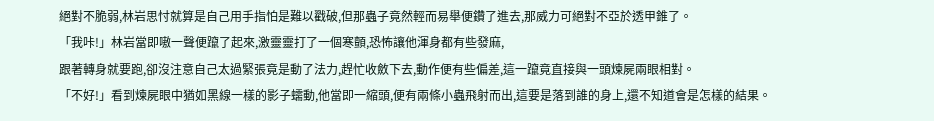絕對不脆弱,林岩思忖就算是自己用手指怕是難以戳破,但那蟲子竟然輕而易舉便鑽了進去,那威力可絕對不亞於透甲錐了。
「我咔!」林岩當即嗷一聲便躥了起來,激靈靈打了一個寒顫,恐怖讓他渾身都有些發麻,
跟著轉身就要跑,卻沒注意自己太過緊張竟是動了法力,趕忙收斂下去,動作便有些偏差,這一躥竟直接與一頭煉屍兩眼相對。
「不好!」看到煉屍眼中猶如黑線一樣的影子蠕動,他當即一縮頭,便有兩條小蟲飛射而出,這要是落到誰的身上,還不知道會是怎樣的結果。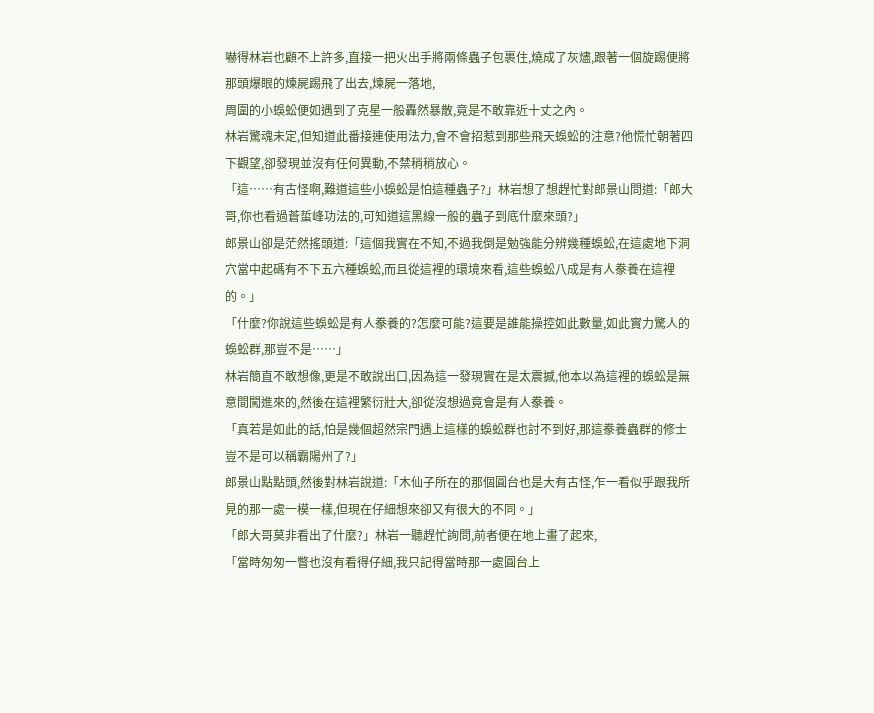嚇得林岩也顧不上許多,直接一把火出手將兩條蟲子包裹住,燒成了灰燼,跟著一個旋踢便將那頭爆眼的煉屍踢飛了出去,煉屍一落地,
周圍的小蜈蚣便如遇到了克星一般轟然暴散,竟是不敢靠近十丈之內。
林岩驚魂未定,但知道此番接連使用法力,會不會招惹到那些飛天蜈蚣的注意?他慌忙朝著四下觀望,卻發現並沒有任何異動,不禁稍稍放心。
「這……有古怪啊,難道這些小蜈蚣是怕這種蟲子?」林岩想了想趕忙對郎景山問道:「郎大哥,你也看過蒼蜇峰功法的,可知道這黑線一般的蟲子到底什麼來頭?」
郎景山卻是茫然搖頭道:「這個我實在不知,不過我倒是勉強能分辨幾種蜈蚣,在這處地下洞穴當中起碼有不下五六種蜈蚣,而且從這裡的環境來看,這些蜈蚣八成是有人豢養在這裡的。」
「什麼?你說這些蜈蚣是有人豢養的?怎麼可能?這要是誰能操控如此數量,如此實力驚人的蜈蚣群,那豈不是……」
林岩簡直不敢想像,更是不敢說出口,因為這一發現實在是太震撼,他本以為這裡的蜈蚣是無意間闖進來的,然後在這裡繁衍壯大,卻從沒想過竟會是有人豢養。
「真若是如此的話,怕是幾個超然宗門遇上這樣的蜈蚣群也討不到好,那這豢養蟲群的修士豈不是可以稱霸陽州了?」
郎景山點點頭,然後對林岩說道:「木仙子所在的那個圓台也是大有古怪,乍一看似乎跟我所見的那一處一模一樣,但現在仔細想來卻又有很大的不同。」
「郎大哥莫非看出了什麼?」林岩一聽趕忙詢問,前者便在地上畫了起來,
「當時匆匆一瞥也沒有看得仔細,我只記得當時那一處圓台上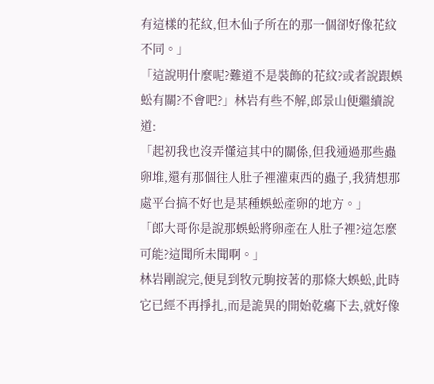有這樣的花紋,但木仙子所在的那一個卻好像花紋不同。」
「這說明什麼呢?難道不是裝飾的花紋?或者說跟蜈蚣有關?不會吧?」林岩有些不解,郎景山便繼續說道:
「起初我也沒弄懂這其中的關係,但我通過那些蟲卵堆,還有那個往人肚子裡灌東西的蟲子,我猜想那處平台搞不好也是某種蜈蚣產卵的地方。」
「郎大哥你是說那蜈蚣將卵產在人肚子裡?這怎麼可能?這聞所未聞啊。」
林岩剛說完,便見到牧元駒按著的那條大蜈蚣,此時它已經不再掙扎,而是詭異的開始乾癟下去,就好像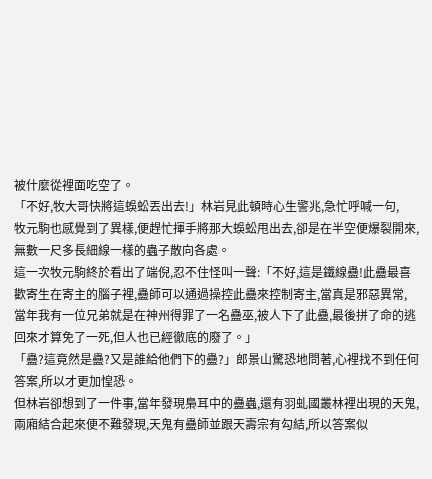被什麼從裡面吃空了。
「不好,牧大哥快將這蜈蚣丟出去!」林岩見此頓時心生警兆,急忙呼喊一句,
牧元駒也感覺到了異樣,便趕忙揮手將那大蜈蚣甩出去,卻是在半空便爆裂開來,無數一尺多長細線一樣的蟲子散向各處。
這一次牧元駒終於看出了端倪,忍不住怪叫一聲:「不好,這是鐵線蠱!此蠱最喜歡寄生在寄主的腦子裡,蠱師可以通過操控此蠱來控制寄主,當真是邪惡異常,
當年我有一位兄弟就是在神州得罪了一名蠱巫,被人下了此蠱,最後拼了命的逃回來才算免了一死,但人也已經徹底的廢了。」
「蠱?這竟然是蠱?又是誰給他們下的蠱?」郎景山驚恐地問著,心裡找不到任何答案,所以才更加惶恐。
但林岩卻想到了一件事,當年發現梟耳中的蠱蟲,還有羽虬國叢林裡出現的天鬼,兩廂結合起來便不難發現,天鬼有蠱師並跟天壽宗有勾結,所以答案似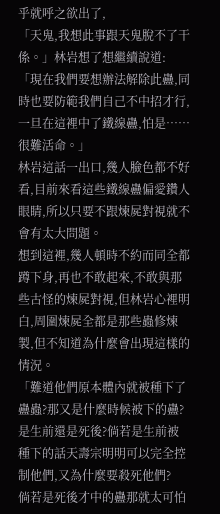乎就呼之欲出了,
「天鬼,我想此事跟天鬼脫不了干係。」林岩想了想繼續說道:
「現在我們要想辦法解除此蠱,同時也要防範我們自己不中招才行,一旦在這裡中了鐵線蠱,怕是……很難活命。」
林岩這話一出口,幾人臉色都不好看,目前來看這些鐵線蠱偏愛鑽人眼睛,所以只要不跟煉屍對視就不會有太大問題。
想到這裡,幾人頓時不約而同全都蹲下身,再也不敢起來,不敢與那些古怪的煉屍對視,但林岩心裡明白,周圍煉屍全都是那些蟲修煉製,但不知道為什麼會出現這樣的情況。
「難道他們原本體內就被種下了蠱蟲?那又是什麼時候被下的蠱?
是生前還是死後?倘若是生前被種下的話天壽宗明明可以完全控制他們,又為什麼要殺死他們?
倘若是死後才中的蠱那就太可怕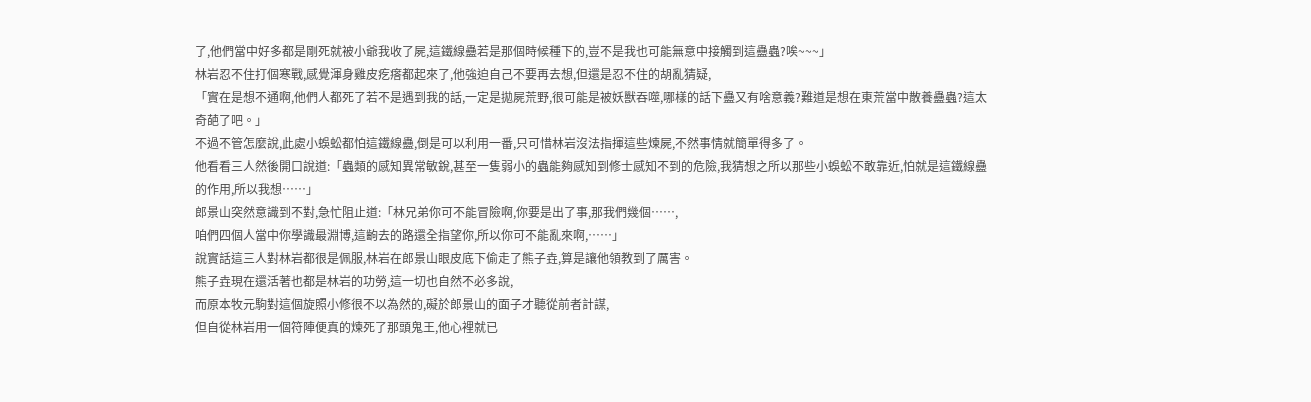了,他們當中好多都是剛死就被小爺我收了屍,這鐵線蠱若是那個時候種下的,豈不是我也可能無意中接觸到這蠱蟲?唉~~~」
林岩忍不住打個寒戰,感覺渾身雞皮疙瘩都起來了,他強迫自己不要再去想,但還是忍不住的胡亂猜疑,
「實在是想不通啊,他們人都死了若不是遇到我的話,一定是拋屍荒野,很可能是被妖獸吞噬,哪樣的話下蠱又有啥意義?難道是想在東荒當中散養蠱蟲?這太奇葩了吧。」
不過不管怎麼說,此處小蜈蚣都怕這鐵線蠱,倒是可以利用一番,只可惜林岩沒法指揮這些煉屍,不然事情就簡單得多了。
他看看三人然後開口說道:「蟲類的感知異常敏銳,甚至一隻弱小的蟲能夠感知到修士感知不到的危險,我猜想之所以那些小蜈蚣不敢靠近,怕就是這鐵線蠱的作用,所以我想……」
郎景山突然意識到不對,急忙阻止道:「林兄弟你可不能冒險啊,你要是出了事,那我們幾個……,
咱們四個人當中你學識最淵博,這齣去的路還全指望你,所以你可不能亂來啊,……」
說實話這三人對林岩都很是佩服,林岩在郎景山眼皮底下偷走了熊子垚,算是讓他領教到了厲害。
熊子垚現在還活著也都是林岩的功勞,這一切也自然不必多說,
而原本牧元駒對這個旋照小修很不以為然的,礙於郎景山的面子才聽從前者計謀,
但自從林岩用一個符陣便真的煉死了那頭鬼王,他心裡就已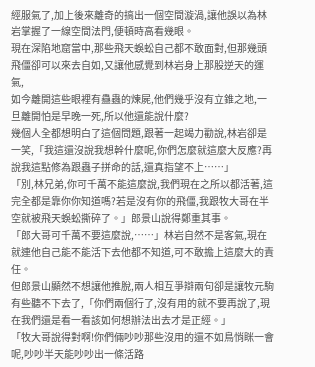經服氣了,加上後來離奇的搞出一個空間漩渦,讓他誤以為林岩掌握了一線空間法門,便頓時高看幾眼。
現在深陷地窟當中,那些飛天蜈蚣自己都不敢面對,但那幾頭飛僵卻可以來去自如,又讓他感覺到林岩身上那股逆天的運氣,
如今離開這些眼裡有蠱蟲的煉屍,他們幾乎沒有立錐之地,一旦離開怕是早晚一死,所以他還能說什麼?
幾個人全都想明白了這個問題,跟著一起竭力勸說,林岩卻是一笑,「我這還沒說我想幹什麼呢,你們怎麼就這麼大反應?再說我這點修為跟蟲子拼命的話,還真指望不上……」
「別,林兄弟,你可千萬不能這麼說,我們現在之所以都活著,這完全都是靠你你知道嗎?若是沒有你的飛僵,我跟牧大哥在半空就被飛天蜈蚣撕碎了。」郎景山說得鄭重其事。
「郎大哥可千萬不要這麼說,……」林岩自然不是客氣,現在就連他自己能不能活下去他都不知道,可不敢擔上這麼大的責任。
但郎景山顯然不想讓他推脫,兩人相互爭辯兩句卻是讓牧元駒有些聽不下去了,「你們兩個行了,沒有用的就不要再說了,現在我們還是看一看該如何想辦法出去才是正經。」
「牧大哥說得對啊!你們倆吵吵那些沒用的還不如鳥悄眯一會呢,吵吵半天能吵吵出一條活路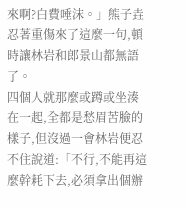來啊?白費唾沫。」熊子垚忍著重傷來了這麼一句,頓時讓林岩和郎景山都無語了。
四個人就那麼或蹲或坐湊在一起,全都是愁眉苦臉的樣子,但沒過一會林岩便忍不住說道:「不行,不能再這麼幹耗下去,必須拿出個辦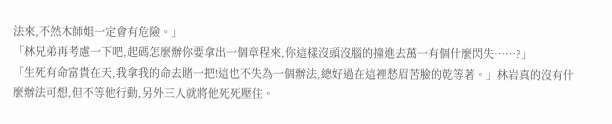法來,不然木師姐一定會有危險。」
「林兄弟再考慮一下吧,起碼怎麼辦你要拿出一個章程來,你這樣沒頭沒腦的撞進去萬一有個什麼閃失……?」
「生死有命富貴在天,我拿我的命去賭一把!這也不失為一個辦法,總好過在這裡愁眉苦臉的乾等著。」林岩真的沒有什麼辦法可想,但不等他行動,另外三人就將他死死壓住。